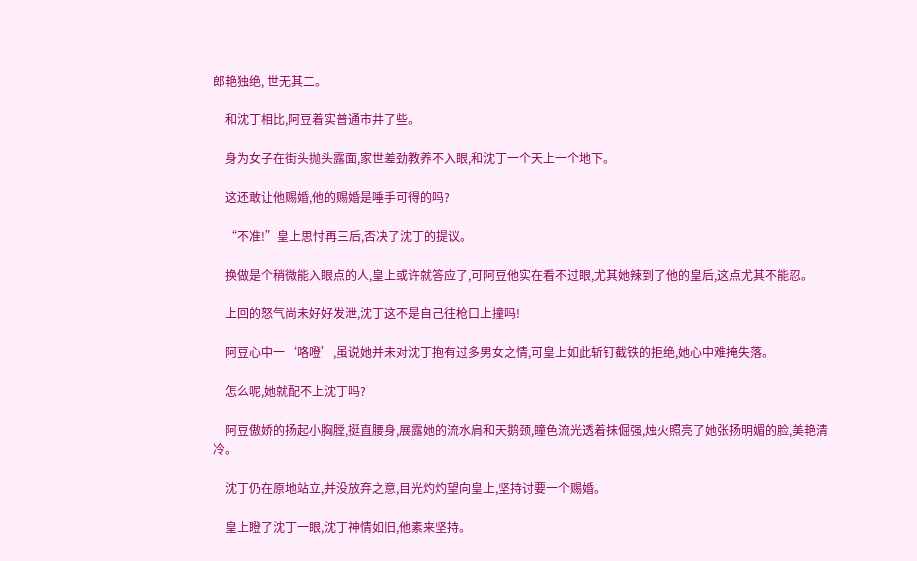郎艳独绝, 世无其二。

    和沈丁相比,阿豆着实普通市井了些。

    身为女子在街头抛头露面,家世差劲教养不入眼,和沈丁一个天上一个地下。

    这还敢让他赐婚,他的赐婚是唾手可得的吗?

    “不准!”皇上思忖再三后,否决了沈丁的提议。

    换做是个稍微能入眼点的人,皇上或许就答应了,可阿豆他实在看不过眼,尤其她辣到了他的皇后,这点尤其不能忍。

    上回的怒气尚未好好发泄,沈丁这不是自己往枪口上撞吗!

    阿豆心中一‘咯噔’,虽说她并未对沈丁抱有过多男女之情,可皇上如此斩钉截铁的拒绝,她心中难掩失落。

    怎么呢,她就配不上沈丁吗?

    阿豆傲娇的扬起小胸膛,挺直腰身,展露她的流水肩和天鹅颈,瞳色流光透着抹倔强,烛火照亮了她张扬明媚的脸,美艳清冷。

    沈丁仍在原地站立,并没放弃之意,目光灼灼望向皇上,坚持讨要一个赐婚。

    皇上瞪了沈丁一眼,沈丁神情如旧,他素来坚持。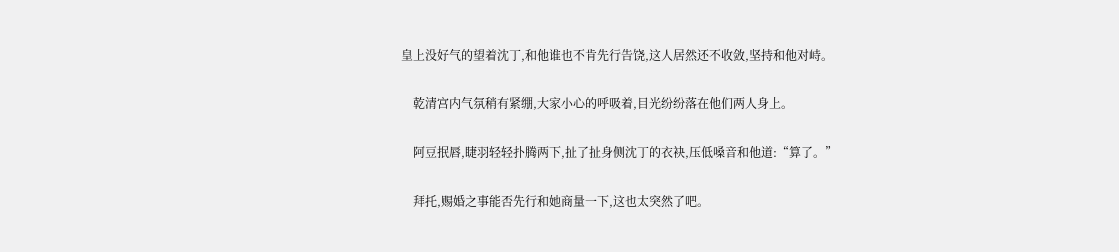皇上没好气的望着沈丁,和他谁也不肯先行告饶,这人居然还不收敛,坚持和他对峙。

    乾清宫内气氛稍有紧绷,大家小心的呼吸着,目光纷纷落在他们两人身上。

    阿豆抿唇,睫羽轻轻扑腾两下,扯了扯身侧沈丁的衣袂,压低嗓音和他道:“算了。”

    拜托,赐婚之事能否先行和她商量一下,这也太突然了吧。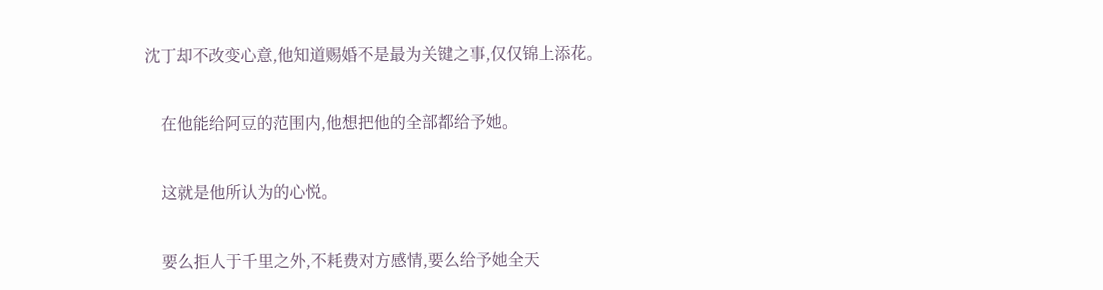沈丁却不改变心意,他知道赐婚不是最为关键之事,仅仅锦上添花。

    在他能给阿豆的范围内,他想把他的全部都给予她。

    这就是他所认为的心悦。

    要么拒人于千里之外,不耗费对方感情,要么给予她全天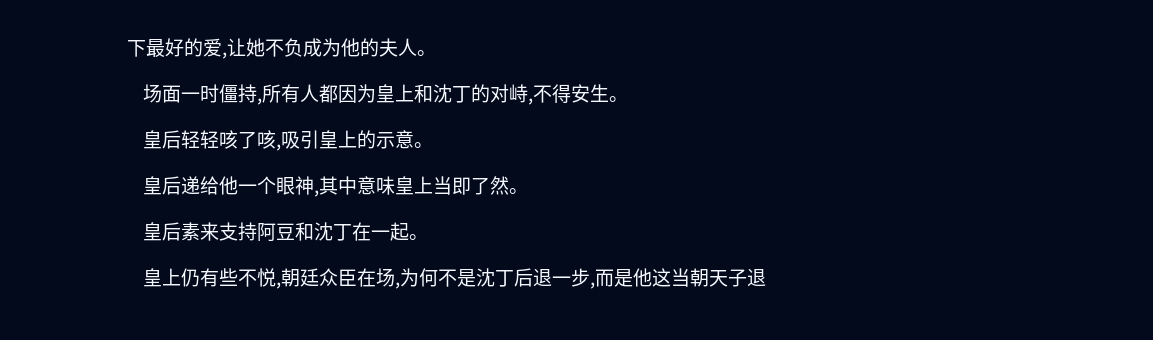下最好的爱,让她不负成为他的夫人。

    场面一时僵持,所有人都因为皇上和沈丁的对峙,不得安生。

    皇后轻轻咳了咳,吸引皇上的示意。

    皇后递给他一个眼神,其中意味皇上当即了然。

    皇后素来支持阿豆和沈丁在一起。

    皇上仍有些不悦,朝廷众臣在场,为何不是沈丁后退一步,而是他这当朝天子退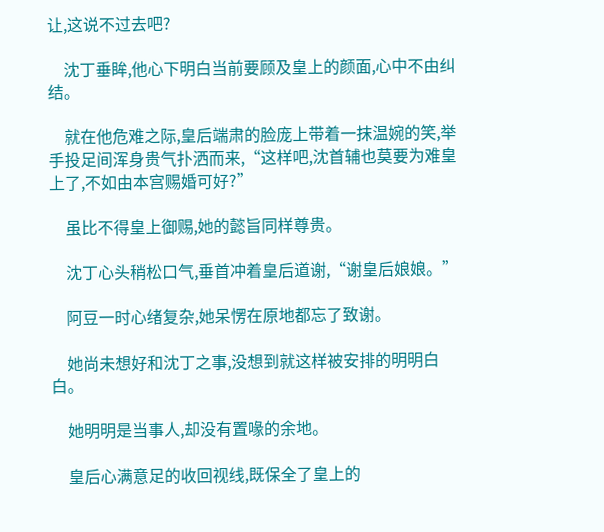让,这说不过去吧?

    沈丁垂眸,他心下明白当前要顾及皇上的颜面,心中不由纠结。

    就在他危难之际,皇后端肃的脸庞上带着一抹温婉的笑,举手投足间浑身贵气扑洒而来,“这样吧,沈首辅也莫要为难皇上了,不如由本宫赐婚可好?”

    虽比不得皇上御赐,她的懿旨同样尊贵。

    沈丁心头稍松口气,垂首冲着皇后道谢,“谢皇后娘娘。”

    阿豆一时心绪复杂,她呆愣在原地都忘了致谢。

    她尚未想好和沈丁之事,没想到就这样被安排的明明白白。

    她明明是当事人,却没有置喙的余地。

    皇后心满意足的收回视线,既保全了皇上的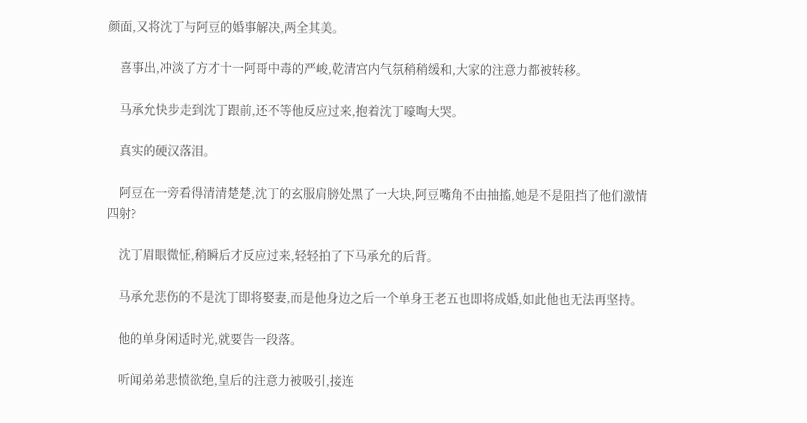颜面,又将沈丁与阿豆的婚事解决,两全其美。

    喜事出,冲淡了方才十一阿哥中毒的严峻,乾清宫内气氛稍稍缓和,大家的注意力都被转移。

    马承允快步走到沈丁跟前,还不等他反应过来,抱着沈丁嚎啕大哭。

    真实的硬汉落泪。

    阿豆在一旁看得清清楚楚,沈丁的玄服肩膀处黑了一大块,阿豆嘴角不由抽搐,她是不是阻挡了他们激情四射?

    沈丁眉眼微怔,稍瞬后才反应过来,轻轻拍了下马承允的后背。

    马承允悲伤的不是沈丁即将娶妻,而是他身边之后一个单身王老五也即将成婚,如此他也无法再坚持。

    他的单身闲适时光,就要告一段落。

    听闻弟弟悲愤欲绝,皇后的注意力被吸引,接连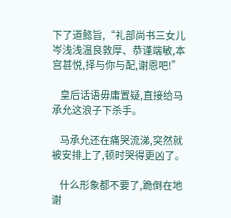下了道懿旨,“礼部尚书三女儿岑浅浅温良敦厚、恭谨端敏,本宫甚悦,择与你与配,谢恩吧!”

    皇后话语毋庸置疑,直接给马承允这浪子下杀手。

    马承允还在痛哭流涕,突然就被安排上了,顿时哭得更凶了。

    什么形象都不要了,跪倒在地谢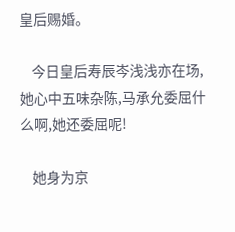皇后赐婚。

    今日皇后寿辰岑浅浅亦在场,她心中五味杂陈,马承允委屈什么啊,她还委屈呢!

    她身为京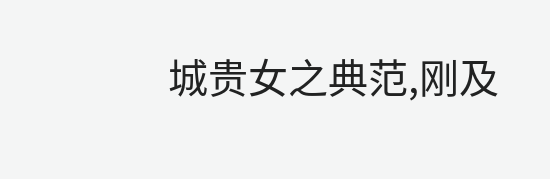城贵女之典范,刚及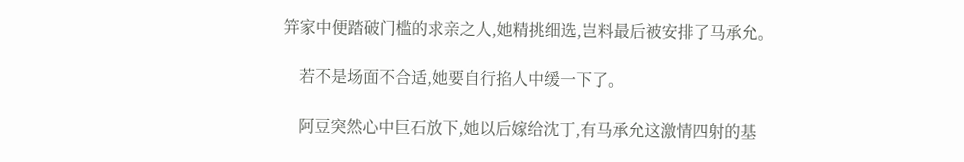笄家中便踏破门槛的求亲之人,她精挑细选,岂料最后被安排了马承允。

    若不是场面不合适,她要自行掐人中缓一下了。

    阿豆突然心中巨石放下,她以后嫁给沈丁,有马承允这激情四射的基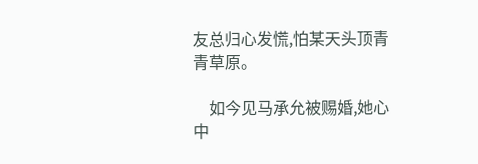友总归心发慌,怕某天头顶青青草原。

    如今见马承允被赐婚,她心中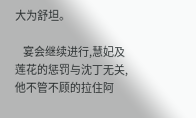大为舒坦。

    宴会继续进行,慧妃及莲花的惩罚与沈丁无关,他不管不顾的拉住阿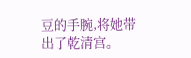豆的手腕,将她带出了乾清宫。